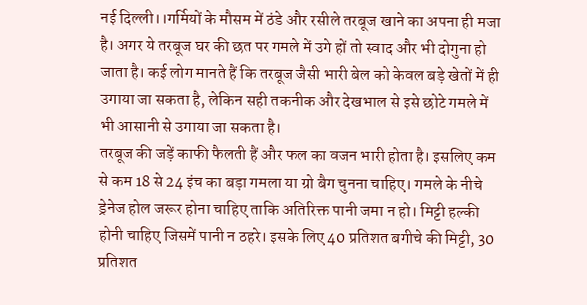नई दिल्ली।।गर्मियों के मौसम में ठंडे और रसीले तरबूज खाने का अपना ही मजा है। अगर ये तरबूज घर की छत पर गमले में उगे हों तो स्वाद और भी दोगुना हो जाता है। कई लोग मानते हैं कि तरबूज जैसी भारी बेल को केवल बड़े खेतों में ही उगाया जा सकता है, लेकिन सही तकनीक और देखभाल से इसे छोटे गमले में भी आसानी से उगाया जा सकता है।
तरबूज की जड़ें काफी फैलती हैं और फल का वजन भारी होता है। इसलिए कम से कम 18 से 24 इंच का बड़ा गमला या ग्रो बैग चुनना चाहिए। गमले के नीचे ड्रेनेज होल जरूर होना चाहिए ताकि अतिरिक्त पानी जमा न हो। मिट्टी हल्की होनी चाहिए जिसमें पानी न ठहरे। इसके लिए 40 प्रतिशत बगीचे की मिट्टी, 30 प्रतिशत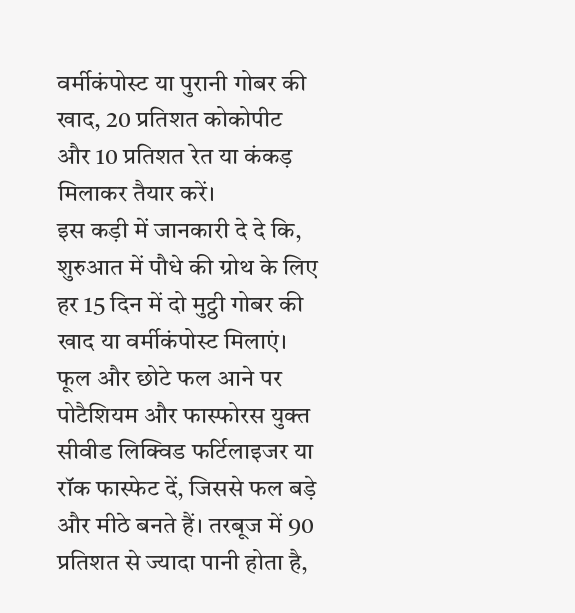वर्मीकंपोस्ट या पुरानी गोबर की खाद, 20 प्रतिशत कोकोपीट और 10 प्रतिशत रेत या कंकड़ मिलाकर तैयार करें।
इस कड़ी में जानकारी दे दे कि, शुरुआत में पौधे की ग्रोथ के लिए हर 15 दिन में दो मुट्ठी गोबर की खाद या वर्मीकंपोस्ट मिलाएं। फूल और छोटे फल आने पर पोटैशियम और फास्फोरस युक्त सीवीड लिक्विड फर्टिलाइजर या रॉक फास्फेट दें, जिससे फल बड़े और मीठे बनते हैं। तरबूज में 90 प्रतिशत से ज्यादा पानी होता है,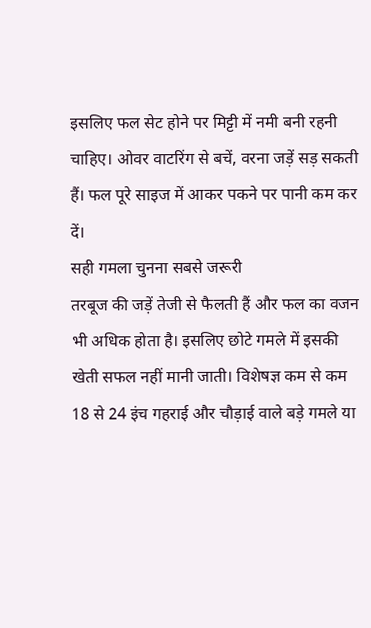इसलिए फल सेट होने पर मिट्टी में नमी बनी रहनी चाहिए। ओवर वाटरिंग से बचें, वरना जड़ें सड़ सकती हैं। फल पूरे साइज में आकर पकने पर पानी कम कर दें।
सही गमला चुनना सबसे जरूरी
तरबूज की जड़ें तेजी से फैलती हैं और फल का वजन भी अधिक होता है। इसलिए छोटे गमले में इसकी खेती सफल नहीं मानी जाती। विशेषज्ञ कम से कम 18 से 24 इंच गहराई और चौड़ाई वाले बड़े गमले या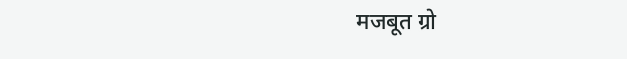मजबूत ग्रो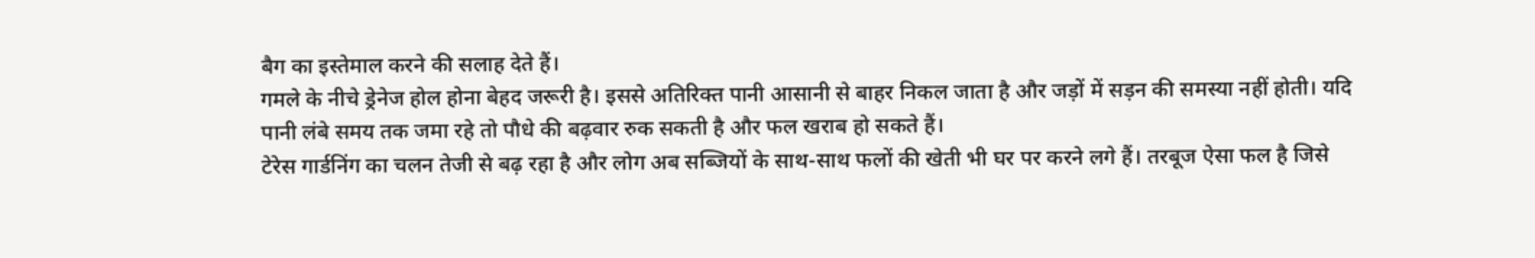बैग का इस्तेमाल करने की सलाह देते हैं।
गमले के नीचे ड्रेनेज होल होना बेहद जरूरी है। इससे अतिरिक्त पानी आसानी से बाहर निकल जाता है और जड़ों में सड़न की समस्या नहीं होती। यदि पानी लंबे समय तक जमा रहे तो पौधे की बढ़वार रुक सकती है और फल खराब हो सकते हैं।
टेरेस गार्डनिंग का चलन तेजी से बढ़ रहा है और लोग अब सब्जियों के साथ-साथ फलों की खेती भी घर पर करने लगे हैं। तरबूज ऐसा फल है जिसे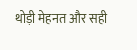थोड़ी मेहनत और सही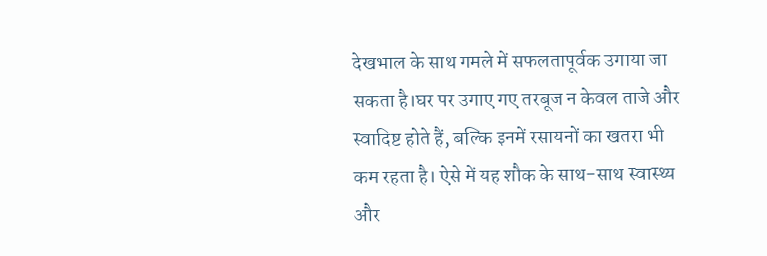देखभाल के साथ गमले में सफलतापूर्वक उगाया जा सकता है।घर पर उगाए गए तरबूज न केवल ताजे और स्वादिष्ट होते हैं, बल्कि इनमें रसायनों का खतरा भी कम रहता है। ऐसे में यह शौक के साथ-साथ स्वास्थ्य और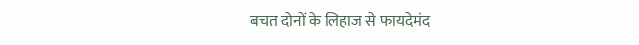बचत दोनों के लिहाज से फायदेमंद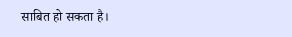साबित हो सकता है।